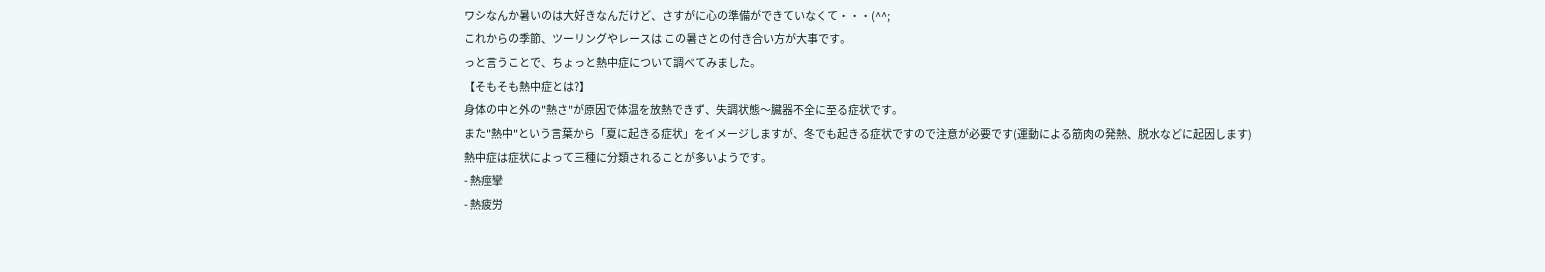ワシなんか暑いのは大好きなんだけど、さすがに心の準備ができていなくて・・・(^^;
これからの季節、ツーリングやレースは この暑さとの付き合い方が大事です。
っと言うことで、ちょっと熱中症について調べてみました。
【そもそも熱中症とは?】
身体の中と外の"熱さ"が原因で体温を放熱できず、失調状態〜臓器不全に至る症状です。
また"熱中"という言葉から「夏に起きる症状」をイメージしますが、冬でも起きる症状ですので注意が必要です(運動による筋肉の発熱、脱水などに起因します)
熱中症は症状によって三種に分類されることが多いようです。
- 熱痙攣
- 熱疲労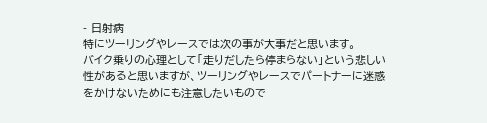- 日射病
特にツーリングやレースでは次の事が大事だと思います。
バイク乗りの心理として「走りだしたら停まらない」という悲しい性があると思いますが、ツーリングやレースでパートナーに迷惑をかけないためにも注意したいもので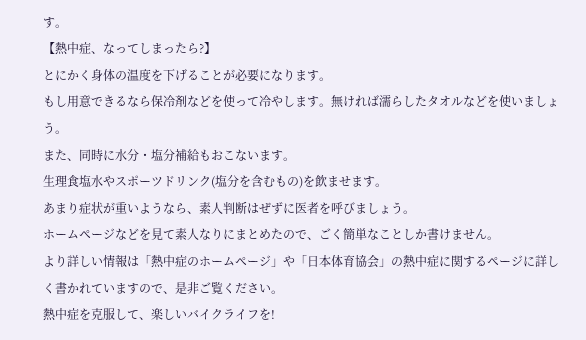す。
【熱中症、なってしまったら?】
とにかく身体の温度を下げることが必要になります。
もし用意できるなら保冷剤などを使って冷やします。無ければ濡らしたタオルなどを使いましょう。
また、同時に水分・塩分補給もおこないます。
生理食塩水やスポーツドリンク(塩分を含むもの)を飲ませます。
あまり症状が重いようなら、素人判断はぜずに医者を呼びましょう。
ホームページなどを見て素人なりにまとめたので、ごく簡単なことしか書けません。
より詳しい情報は「熱中症のホームページ」や「日本体育協会」の熱中症に関するページに詳しく書かれていますので、是非ご覧ください。
熱中症を克服して、楽しいバイクライフを!